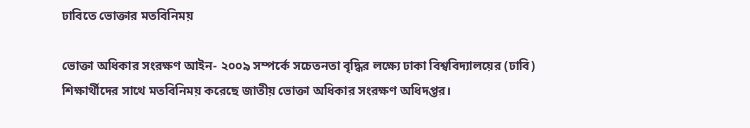ঢাবিতে ভোক্তার মতবিনিময়

ভোক্তা অধিকার সংরক্ষণ আইন- ২০০৯ সম্পর্কে সচেতনতা বৃদ্ধির লক্ষ্যে ঢাকা বিশ্ববিদ্যালয়ের (ঢাবি)  শিক্ষার্থীদের সাথে মতবিনিময় করেছে জাতীয় ভোক্তা অধিকার সংরক্ষণ অধিদপ্তর।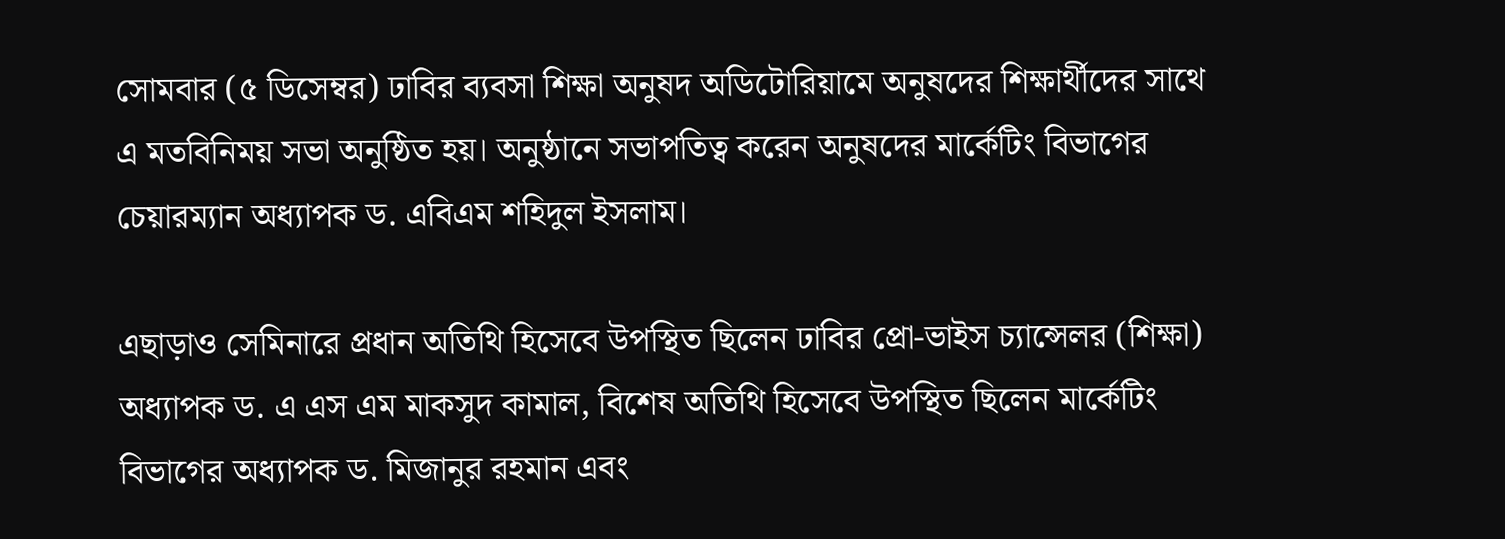সোমবার (৫ ডিসেম্বর) ঢাবির ব্যবসা শিক্ষা অনুষদ অডিটোরিয়ামে অনুষদের শিক্ষার্থীদের সাথে এ মতবিনিময় সভা অনুষ্ঠিত হয়। অনুষ্ঠানে সভাপতিত্ব করেন অনুষদের মার্কেটিং বিভাগের চেয়ারম্যান অধ্যাপক ড. এবিএম শহিদুল ইসলাম।

এছাড়াও সেমিনারে প্রধান অতিথি হিসেবে উপস্থিত ছিলেন ঢাবির প্রো-ভাইস চ্যান্সেলর (শিক্ষা) অধ্যাপক ড. এ এস এম মাকসুদ কামাল, বিশেষ অতিথি হিসেবে উপস্থিত ছিলেন মার্কেটিং বিভাগের অধ্যাপক ড. মিজানুর রহমান এবং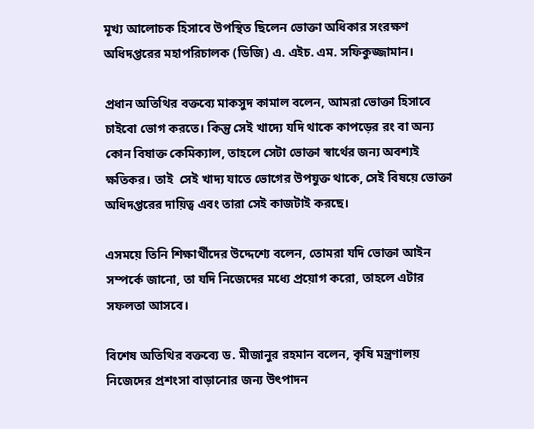মূখ্য আলোচক হিসাবে উপস্থিত ছিলেন ভোক্তা অধিকার সংরক্ষণ অধিদপ্তরের মহাপরিচালক (ডিজি) এ. এইচ. এম. সফিকুজ্জামান।

প্রধান অতিথির বক্তব্যে মাকসুদ কামাল বলেন, আমরা ভোক্তা হিসাবে চাইবো ভোগ করতে। কিন্তু সেই খাদ্যে যদি থাকে কাপড়ের রং বা অন্য কোন বিষাক্ত কেমিক্যাল, তাহলে সেটা ভোক্তা স্বার্থের জন্য অবশ্যই ক্ষতিকর। তাই  সেই খাদ্য যাতে ভোগের উপযুক্ত থাকে, সেই বিষয়ে ভোক্তা অধিদপ্তরের দায়িত্ব এবং তারা সেই কাজটাই করছে।

এসময়ে তিনি শিক্ষার্থীদের উদ্দেশ্যে বলেন, তোমরা যদি ভোক্তা আইন সম্পর্কে জানো, তা যদি নিজেদের মধ্যে প্রয়োগ করো, তাহলে এটার সফলতা আসবে।

বিশেষ অতিথির বক্তব্যে ড. মীজানুর রহমান বলেন, কৃষি মন্ত্রণালয় নিজেদের প্রশংসা বাড়ানোর জন্য উৎপাদন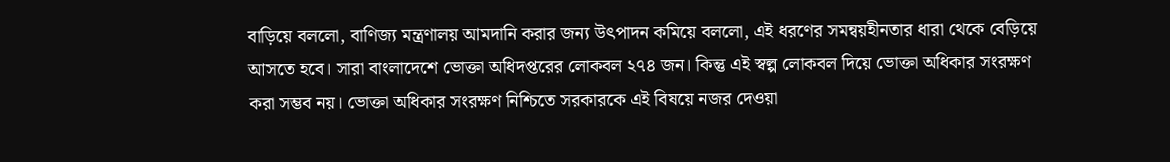বাড়িয়ে বললো, বাণিজ্য মন্ত্রণালয় আমদানি করার জন্য উৎপাদন কমিয়ে বললো, এই ধরণের সমন্বয়হীনতার ধারা থেকে বেড়িয়ে আসতে হবে। সারা বাংলাদেশে ভোক্তা অধিদপ্তরের লোকবল ২৭৪ জন। কিন্তু এই স্বল্প লোকবল দিয়ে ভোক্তা অধিকার সংরক্ষণ করা সম্ভব নয়। ভোক্তা অধিকার সংরক্ষণ নিশ্চিতে সরকারকে এই বিষয়ে নজর দেওয়া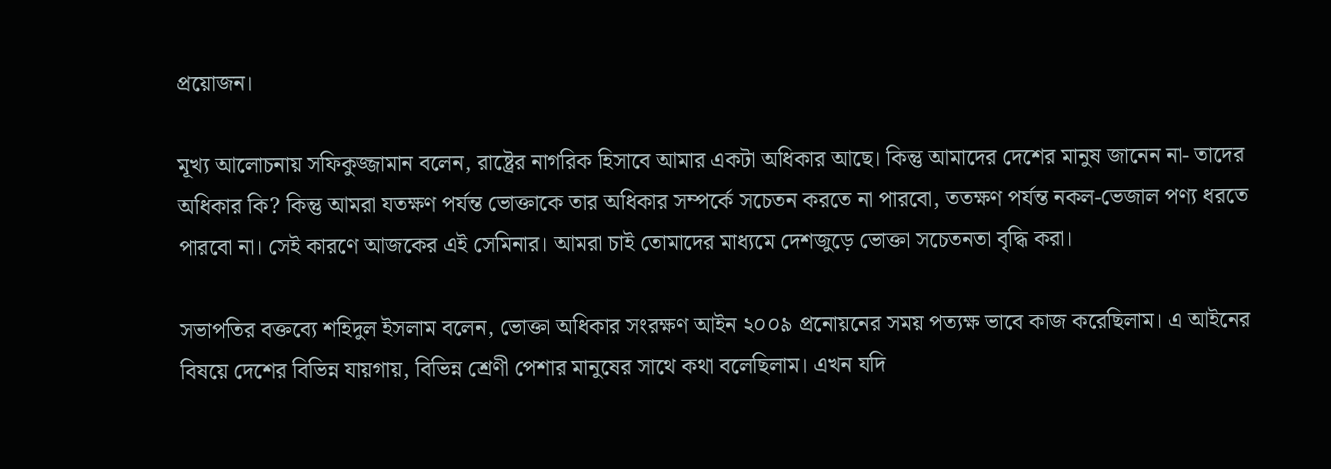প্রয়োজন।

মূখ্য আলোচনায় সফিকুজ্জামান বলেন, রাষ্ট্রের নাগরিক হিসাবে আমার একটা অধিকার আছে। কিন্তু আমাদের দেশের মানুষ জানেন না- তাদের অধিকার কি? কিন্তু আমরা যতক্ষণ পর্যন্ত ভোক্তাকে তার অধিকার সম্পর্কে সচেতন করতে না পারবো, ততক্ষণ পর্যন্ত নকল-ভেজাল পণ্য ধরতে পারবো না। সেই কারণে আজকের এই সেমিনার। আমরা চাই তোমাদের মাধ্যমে দেশজুড়ে ভোক্তা সচেতনতা বৃদ্ধি করা।

সভাপতির বক্তব্যে শহিদুল ইসলাম বলেন, ভোক্তা অধিকার সংরক্ষণ আইন ২০০৯ প্রনোয়নের সময় পত্যক্ষ ভাবে কাজ করেছিলাম। এ আইনের বিষয়ে দেশের বিভিন্ন যায়গায়, বিভিন্ন শ্রেণী পেশার মানুষের সাথে কথা বলেছিলাম। এখন যদি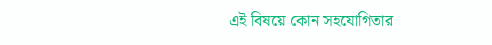এই বিষয়ে কোন সহযোগিতার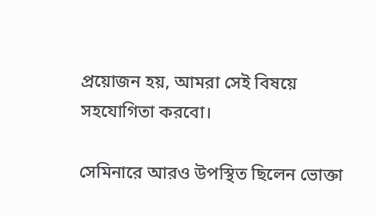প্রয়োজন হয়, আমরা সেই বিষয়ে সহযোগিতা করবো।

সেমিনারে আরও উপস্থিত ছিলেন ভোক্তা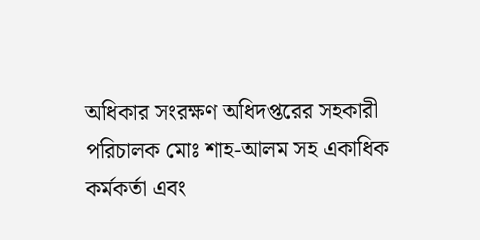অধিকার সংরক্ষণ অধিদপ্তরের সহকারী পরিচালক মোঃ শাহ-আলম সহ একাধিক কর্মকর্তা এবং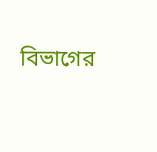বিভাগের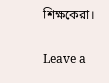শিক্ষকেরা।

Leave a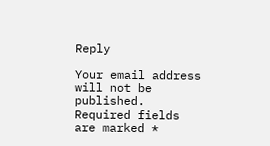Reply

Your email address will not be published. Required fields are marked *